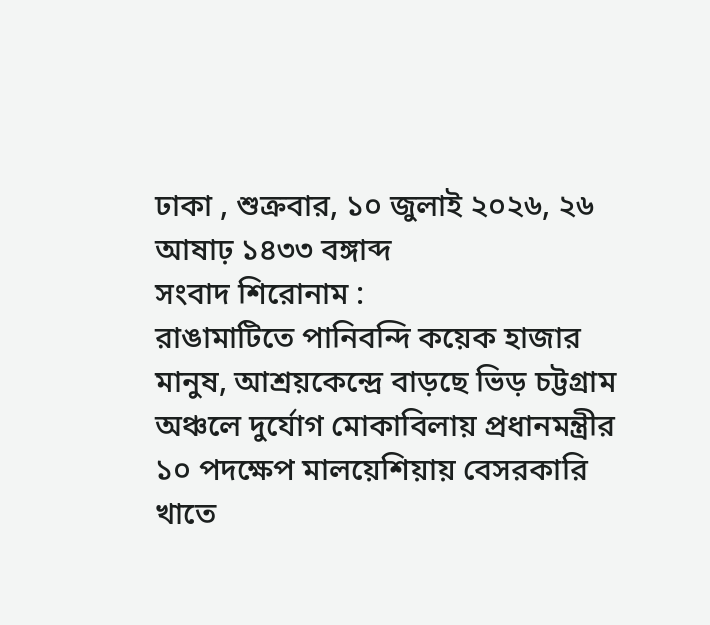ঢাকা , শুক্রবার, ১০ জুলাই ২০২৬, ২৬ আষাঢ় ১৪৩৩ বঙ্গাব্দ
সংবাদ শিরোনাম :
রাঙামাটিতে পানিবন্দি কয়েক হাজার মানুষ, আশ্রয়কেন্দ্রে বাড়ছে ভিড় চট্টগ্রাম অঞ্চলে দুর্যোগ মোকাবিলায় প্রধানমন্ত্রীর ১০ পদক্ষেপ মালয়েশিয়ায় বেসরকারি খাতে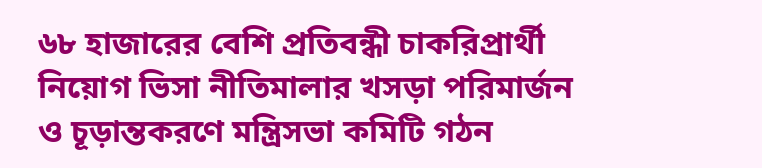৬৮ হাজারের বেশি প্রতিবন্ধী চাকরিপ্রার্থী নিয়োগ ভিসা নীতিমালার খসড়া পরিমার্জন ও চূড়ান্তকরণে মন্ত্রিসভা কমিটি গঠন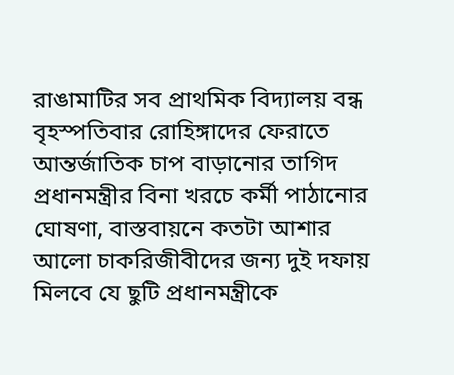রাঙামাটির সব প্রাথমিক বিদ্যালয় বন্ধ বৃহস্পতিবার রোহিঙ্গাদের ফেরাতে আন্তর্জাতিক চাপ বাড়ানোর তাগিদ প্রধানমন্ত্রীর বিনা খরচে কর্মী পাঠানোর ঘোষণা, বাস্তবায়নে কতটা আশার আলো চাকরিজীবীদের জন্য দুই দফায় মিলবে যে ছুটি প্রধানমন্ত্রীকে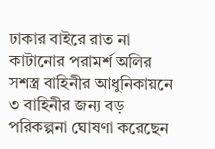ঢাকার বাইরে রাত না কাটানোর পরামর্শ অলির সশস্ত্র বাহিনীর আধুনিকায়নে ৩ বাহিনীর জন্য বড় পরিকল্পনা ঘোষণা করেছেন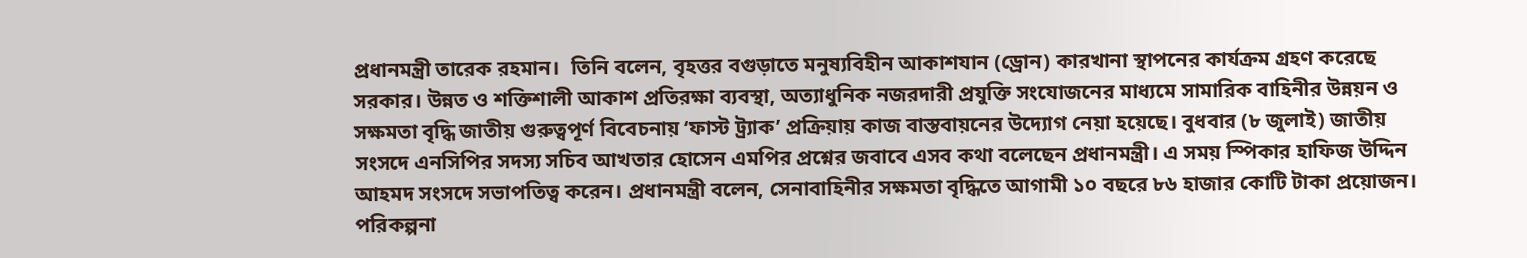প্রধানমন্ত্রী তারেক রহমান।  তিনি বলেন, বৃহত্তর বগুড়াতে মনুষ্যবিহীন আকাশযান (ড্রোন) কারখানা স্থাপনের কার্যক্রম গ্রহণ করেছে সরকার। উন্নত ও শক্তিশালী আকাশ প্রতিরক্ষা ব্যবস্থা, অত্যাধুনিক নজরদারী প্রযুক্তি সংযোজনের মাধ্যমে সামারিক বাহিনীর উন্নয়ন ও সক্ষমতা বৃদ্ধি জাতীয় গুরুত্বপূর্ণ বিবেচনায় ‘ফাস্ট ট্র্যাক’ প্রক্রিয়ায় কাজ বাস্তবায়নের উদ্যোগ নেয়া হয়েছে। বুধবার (৮ জুলাই) জাতীয় সংসদে এনসিপির সদস্য সচিব আখতার হোসেন এমপির প্রশ্নের জবাবে এসব কথা বলেছেন প্রধানমন্ত্রী। এ সময় স্পিকার হাফিজ উদ্দিন আহমদ সংসদে সভাপতিত্ব করেন। প্রধানমন্ত্রী বলেন, সেনাবাহিনীর সক্ষমতা বৃদ্ধিতে আগামী ১০ বছরে ৮৬ হাজার কোটি টাকা প্রয়োজন। পরিকল্পনা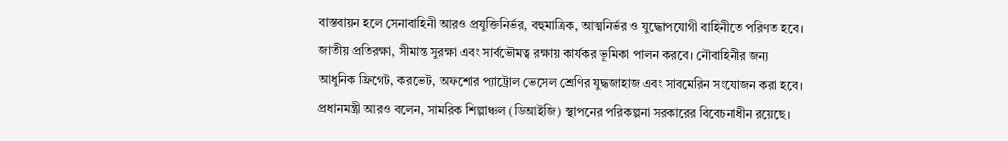বাস্তবায়ন হলে সেনাবাহিনী আরও প্রযুক্তিনির্ভর, বহুমাত্রিক, আত্মনির্ভর ও যুদ্ধোপযোগী বাহিনীতে পরিণত হবে।  জাতীয় প্রতিরক্ষা, সীমান্ত সুরক্ষা এবং সার্বভৌমত্ব রক্ষায় কার্যকর ভূমিকা পালন করবে। নৌবাহিনীর জন্য আধুনিক ফ্রিগেট, করভেট, অফশোর প্যাট্রোল ভেসেল শ্রেণির যুদ্ধজাহাজ এবং সাবমেরিন সংযোজন করা হবে। প্রধানমন্ত্রী আরও বলেন, সামরিক শিল্পাঞ্চল (ডিআইজি) স্থাপনের পরিকল্পনা সরকারের বিবেচনাধীন রয়েছে।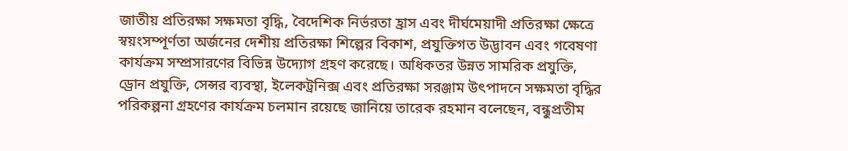জাতীয় প্রতিরক্ষা সক্ষমতা বৃদ্ধি, বৈদেশিক নির্ভরতা হ্রাস এবং দীর্ঘমেয়াদী প্রতিরক্ষা ক্ষেত্রে স্বয়ংসম্পূর্ণতা অর্জনের দেশীয় প্রতিরক্ষা শিল্পের বিকাশ, প্রযুক্তিগত উদ্ভাবন এবং গবেষণা কার্যক্রম সম্প্রসারণের বিভিন্ন উদ্যোগ গ্রহণ করেছে। অধিকতর উন্নত সামরিক প্রযুক্তি, ড্রোন প্রযুক্তি, সেন্সর ব্যবস্থা, ইলেকট্রনিক্স এবং প্রতিরক্ষা সরঞ্জাম উৎপাদনে সক্ষমতা বৃদ্ধির পরিকল্পনা গ্রহণের কার্যক্রম চলমান রয়েছে জানিয়ে তারেক রহমান বলেছেন, বন্ধুপ্রতীম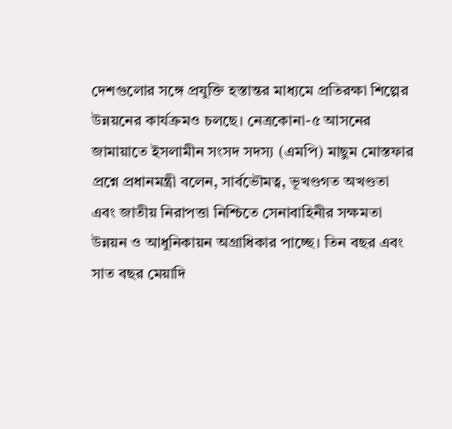দেশগুলোর সঙ্গে প্রযুক্তি হস্তান্তর মাধ্যমে প্রতিরক্ষা শিল্পের উন্নয়নের কার্যক্রমও চলছে। নেত্রকোনা-৫ আসনের জামায়াতে ইসলামীন সংসদ সদস্য (এমপি) মাছুম মোস্তফার প্রশ্নে প্রধানমন্ত্রী বলেন, সার্বভৌমত্ব, ভূখণ্ডগত অখণ্ডতা এবং জাতীয় নিরাপত্তা নিশ্চিতে সেনাবাহিনীর সক্ষমতা উন্নয়ন ও আধুনিকায়ন অগ্রাধিকার পাচ্ছে। তিন বছর এবং সাত বছর মেয়াদি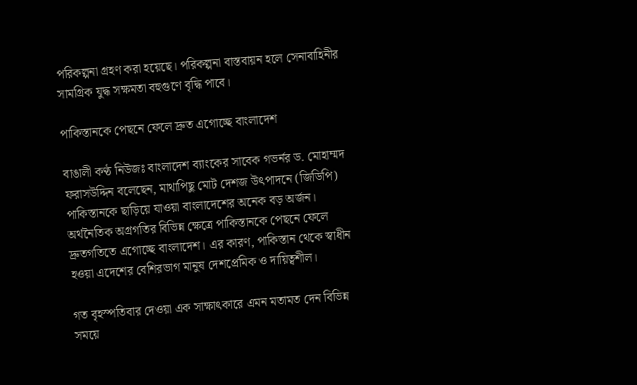পরিকল্পনা গ্রহণ করা হয়েছে। পরিকল্পনা বাস্তবায়ন হলে সেনাবাহিনীর সামগ্রিক যুদ্ধ সক্ষমতা বহুগুণে বৃদ্ধি পাবে।

পাকিস্তানকে পেছনে ফেলে দ্রুত এগোচ্ছে বাংলাদেশ

বাঙালী কণ্ঠ নিউজঃ বাংলাদেশ ব্যাংকের সাবেক গভর্নর ড. মোহাম্মদ ফরাসউদ্দিন বলেছেন, মাথাপিছু মোট দেশজ উৎপাদনে (জিডিপি) পাকিস্তানকে ছাড়িয়ে যাওয়া বাংলাদেশের অনেক বড় অর্জন। অর্থনৈতিক অগ্রগতির বিভিন্ন ক্ষেত্রে পাকিস্তানকে পেছনে ফেলে দ্রুতগতিতে এগোচ্ছে বাংলাদেশ। এর কারণ, পাকিস্তান থেকে স্বাধীন হওয়া এদেশের বেশিরভাগ মানুষ দেশপ্রেমিক ও দায়িত্বশীল।

গত বৃহস্পতিবার দেওয়া এক সাক্ষাৎকারে এমন মতামত দেন বিভিন্ন সময়ে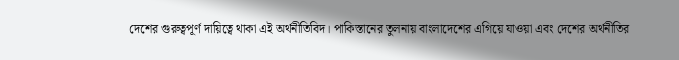দেশের গুরুত্বপূর্ণ দায়িত্বে থাকা এই অর্থনীতিবিদ। পাকিস্তানের তুলনায় বাংলাদেশের এগিয়ে যাওয়া এবং দেশের অর্থনীতির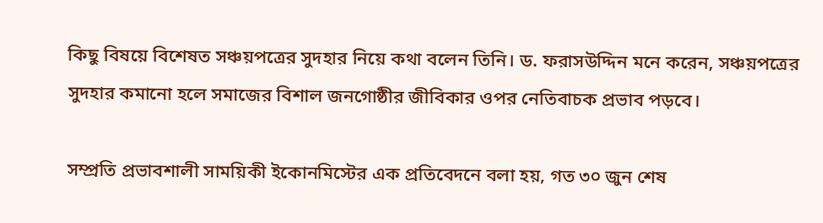কিছু বিষয়ে বিশেষত সঞ্চয়পত্রের সুদহার নিয়ে কথা বলেন তিনি। ড. ফরাসউদ্দিন মনে করেন, সঞ্চয়পত্রের সুদহার কমানো হলে সমাজের বিশাল জনগোষ্ঠীর জীবিকার ওপর নেতিবাচক প্রভাব পড়বে।

সম্প্রতি প্রভাবশালী সাময়িকী ইকোনমিস্টের এক প্রতিবেদনে বলা হয়, গত ৩০ জুন শেষ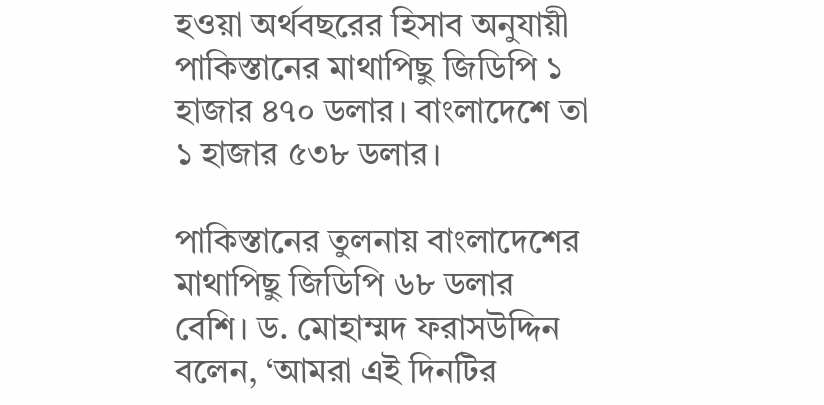হওয়া অর্থবছরের হিসাব অনুযায়ী পাকিস্তানের মাথাপিছু জিডিপি ১ হাজার ৪৭০ ডলার। বাংলাদেশে তা ১ হাজার ৫৩৮ ডলার।

পাকিস্তানের তুলনায় বাংলাদেশের মাথাপিছু জিডিপি ৬৮ ডলার বেশি। ড. মোহাম্মদ ফরাসউদ্দিন বলেন, ‘আমরা এই দিনটির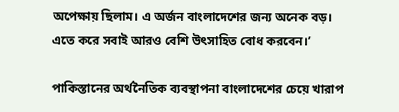অপেক্ষায় ছিলাম। এ অর্জন বাংলাদেশের জন্য অনেক বড়। এতে করে সবাই আরও বেশি উৎসাহিত বোধ করবেন।’

পাকিস্তানের অর্থনৈতিক ব্যবস্থাপনা বাংলাদেশের চেয়ে খারাপ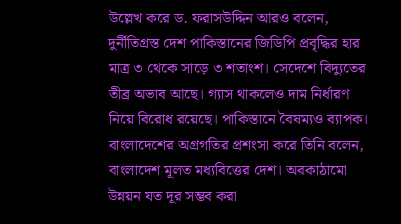উল্লেখ করে ড. ফরাসউদ্দিন আরও বলেন, দুর্নীতিগ্রস্ত দেশ পাকিস্তানের জিডিপি প্রবৃদ্ধির হার মাত্র ৩ থেকে সাড়ে ৩ শতাংশ। সেদেশে বিদ্যুতের তীব্র অভাব আছে। গ্যাস থাকলেও দাম নির্ধারণ নিয়ে বিরোধ রয়েছে। পাকিস্তানে বৈষম্যও ব্যাপক। বাংলাদেশের অগ্রগতির প্রশংসা করে তিনি বলেন, বাংলাদেশ মূলত মধ্যবিত্তের দেশ। অবকাঠামো উন্নয়ন যত দূর সম্ভব করা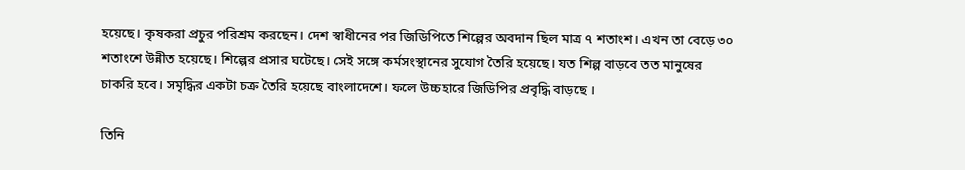হয়েছে। কৃষকরা প্রচুর পরিশ্রম করছেন। দেশ স্বাধীনের পর জিডিপিতে শিল্পের অবদান ছিল মাত্র ৭ শতাংশ। এখন তা বেড়ে ৩০ শতাংশে উন্নীত হয়েছে। শিল্পের প্রসার ঘটেছে। সেই সঙ্গে কর্মসংস্থানের সুযোগ তৈরি হয়েছে। যত শিল্প বাড়বে তত মানুষের চাকরি হবে। সমৃদ্ধির একটা চক্র তৈরি হয়েছে বাংলাদেশে। ফলে উচ্চহারে জিডিপির প্রবৃদ্ধি বাড়ছে ।

তিনি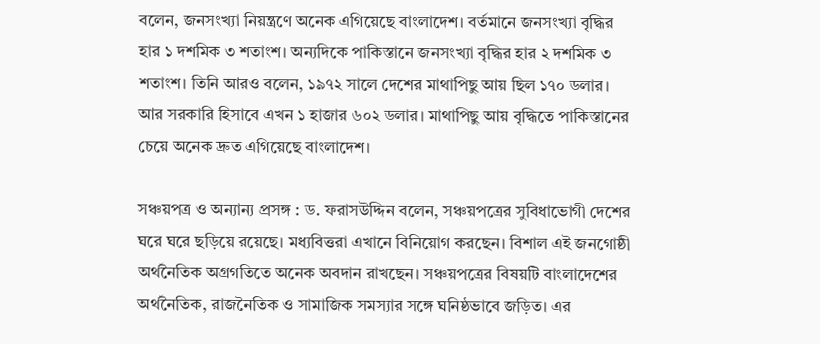বলেন, জনসংখ্যা নিয়ন্ত্রণে অনেক এগিয়েছে বাংলাদেশ। বর্তমানে জনসংখ্যা বৃদ্ধির হার ১ দশমিক ৩ শতাংশ। অন্যদিকে পাকিস্তানে জনসংখ্যা বৃদ্ধির হার ২ দশমিক ৩ শতাংশ। তিনি আরও বলেন, ১৯৭২ সালে দেশের মাথাপিছু আয় ছিল ১৭০ ডলার। আর সরকারি হিসাবে এখন ১ হাজার ৬০২ ডলার। মাথাপিছু আয় বৃদ্ধিতে পাকিস্তানের চেয়ে অনেক দ্রুত এগিয়েছে বাংলাদেশ।

সঞ্চয়পত্র ও অন্যান্য প্রসঙ্গ : ড. ফরাসউদ্দিন বলেন, সঞ্চয়পত্রের সুবিধাভোগী দেশের ঘরে ঘরে ছড়িয়ে রয়েছে। মধ্যবিত্তরা এখানে বিনিয়োগ করছেন। বিশাল এই জনগোষ্ঠী অর্থনৈতিক অগ্রগতিতে অনেক অবদান রাখছেন। সঞ্চয়পত্রের বিষয়টি বাংলাদেশের অর্থনৈতিক, রাজনৈতিক ও সামাজিক সমস্যার সঙ্গে ঘনিষ্ঠভাবে জড়িত। এর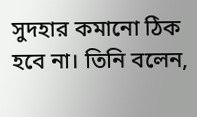সুদহার কমানো ঠিক হবে না। তিনি বলেন,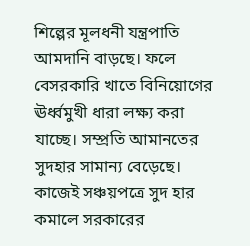শিল্পের মূলধনী যন্ত্রপাতি আমদানি বাড়ছে। ফলে বেসরকারি খাতে বিনিয়োগের ঊর্ধ্বমুখী ধারা লক্ষ্য করা যাচ্ছে। সম্প্রতি আমানতের সুদহার সামান্য বেড়েছে। কাজেই সঞ্চয়পত্রে সুদ হার কমালে সরকারের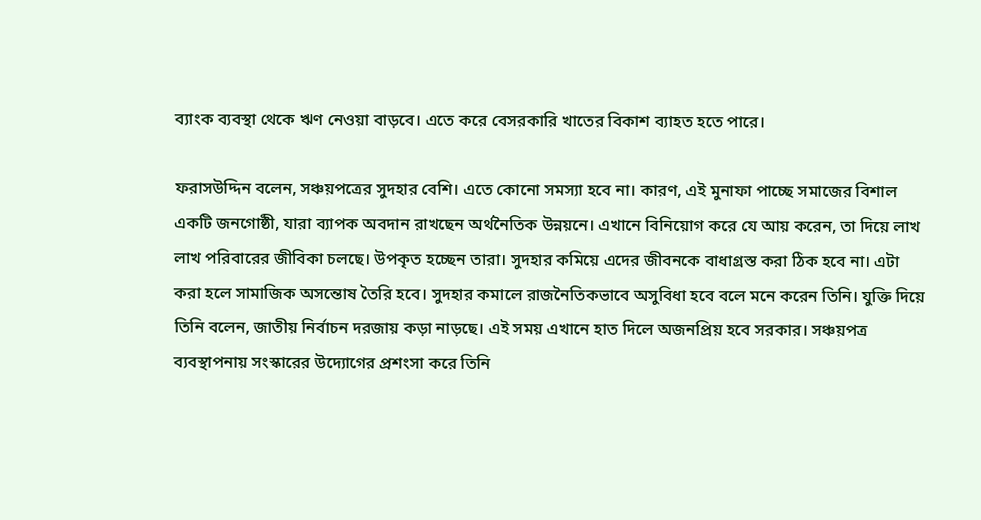ব্যাংক ব্যবস্থা থেকে ঋণ নেওয়া বাড়বে। এতে করে বেসরকারি খাতের বিকাশ ব্যাহত হতে পারে।

ফরাসউদ্দিন বলেন, সঞ্চয়পত্রের সুদহার বেশি। এতে কোনো সমস্যা হবে না। কারণ, এই মুনাফা পাচ্ছে সমাজের বিশাল একটি জনগোষ্ঠী, যারা ব্যাপক অবদান রাখছেন অর্থনৈতিক উন্নয়নে। এখানে বিনিয়োগ করে যে আয় করেন, তা দিয়ে লাখ লাখ পরিবারের জীবিকা চলছে। উপকৃত হচ্ছেন তারা। সুদহার কমিয়ে এদের জীবনকে বাধাগ্রস্ত করা ঠিক হবে না। এটা করা হলে সামাজিক অসন্তোষ তৈরি হবে। সুদহার কমালে রাজনৈতিকভাবে অসুবিধা হবে বলে মনে করেন তিনি। যুক্তি দিয়ে তিনি বলেন, জাতীয় নির্বাচন দরজায় কড়া নাড়ছে। এই সময় এখানে হাত দিলে অজনপ্রিয় হবে সরকার। সঞ্চয়পত্র ব্যবস্থাপনায় সংস্কারের উদ্যোগের প্রশংসা করে তিনি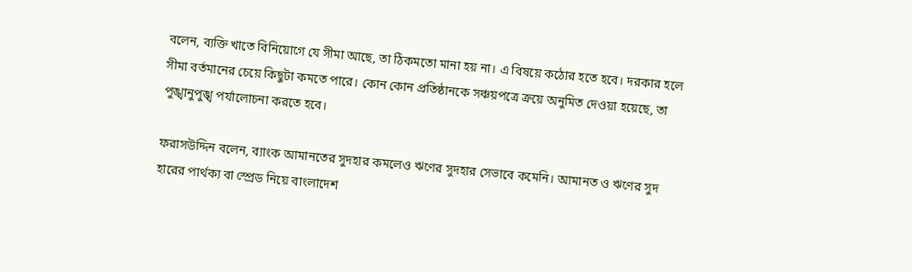বলেন, ব্যক্তি খাতে বিনিয়োগে যে সীমা আছে, তা ঠিকমতো মানা হয় না। এ বিষয়ে কঠোর হতে হবে। দরকার হলে সীমা বর্তমানের চেয়ে কিছুটা কমতে পারে। কোন কোন প্রতিষ্ঠানকে সঞ্চয়পত্রে ক্রয়ে অনুমিত দেওয়া হয়েছে, তা পুঙ্খানুপুঙ্খ পর্যালোচনা করতে হবে।

ফরাসউদ্দিন বলেন, ব্যাংক আমানতের সুদহার কমলেও ঋণের সুদহার সেভাবে কমেনি। আমানত ও ঋণের সুদ হারের পার্থক্য বা স্প্রেড নিয়ে বাংলাদেশ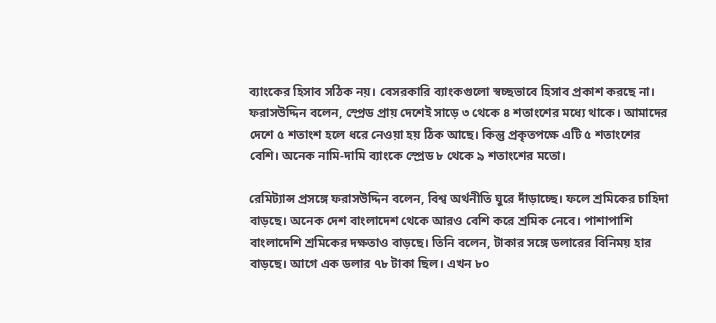ব্যাংকের হিসাব সঠিক নয়। বেসরকারি ব্যাংকগুলো স্বচ্ছভাবে হিসাব প্রকাশ করছে না। ফরাসউদ্দিন বলেন, স্প্রেড প্রায় দেশেই সাড়ে ৩ থেকে ৪ শতাংশের মধ্যে থাকে। আমাদের দেশে ৫ শতাংশ হলে ধরে নেওয়া হয় ঠিক আছে। কিন্তু প্রকৃতপক্ষে এটি ৫ শতাংশের বেশি। অনেক নামি-দামি ব্যাংকে স্প্রেড ৮ থেকে ৯ শতাংশের মতো।

রেমিট্যান্স প্রসঙ্গে ফরাসউদ্দিন বলেন, বিশ্ব অর্থনীতি ঘুরে দাঁড়াচ্ছে। ফলে শ্রমিকের চাহিদা বাড়ছে। অনেক দেশ বাংলাদেশ থেকে আরও বেশি করে শ্রমিক নেবে। পাশাপাশি বাংলাদেশি শ্রমিকের দক্ষতাও বাড়ছে। তিনি বলেন, টাকার সঙ্গে ডলারের বিনিময় হার বাড়ছে। আগে এক ডলার ৭৮ টাকা ছিল। এখন ৮০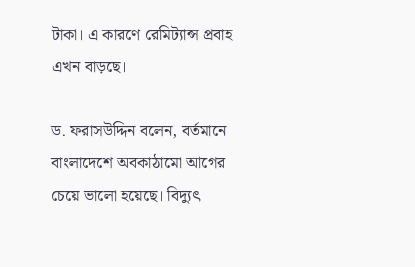টাকা। এ কারণে রেমিট্যান্স প্রবাহ এখন বাড়ছে।

ড. ফরাসউদ্দিন বলেন, বর্তমানে বাংলাদেশে অবকাঠামো আগের চেয়ে ভালো হয়েছে। বিদ্যুৎ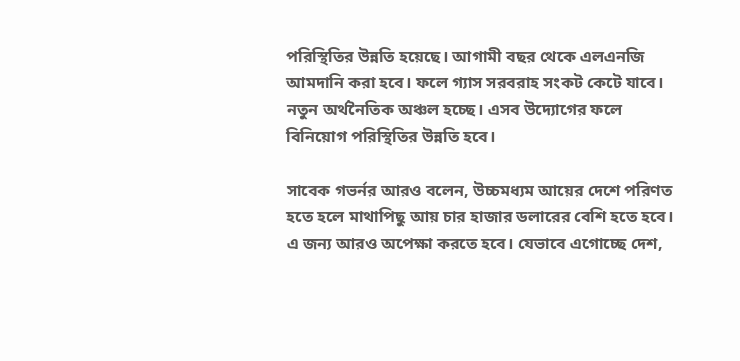পরিস্থিতির উন্নতি হয়েছে। আগামী বছর থেকে এলএনজি আমদানি করা হবে। ফলে গ্যাস সরবরাহ সংকট কেটে যাবে। নতুন অর্থনৈতিক অঞ্চল হচ্ছে। এসব উদ্যোগের ফলে বিনিয়োগ পরিস্থিতির উন্নতি হবে।

সাবেক গভর্নর আরও বলেন, উচ্চমধ্যম আয়ের দেশে পরিণত হতে হলে মাথাপিছু আয় চার হাজার ডলারের বেশি হতে হবে। এ জন্য আরও অপেক্ষা করতে হবে। যেভাবে এগোচ্ছে দেশ,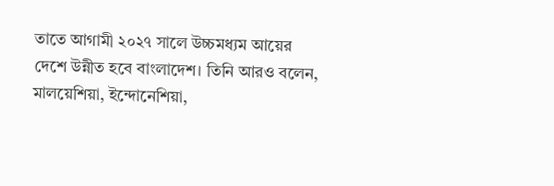তাতে আগামী ২০২৭ সালে উচ্চমধ্যম আয়ের দেশে উন্নীত হবে বাংলাদেশ। তিনি আরও বলেন, মালয়েশিয়া, ইন্দোনেশিয়া,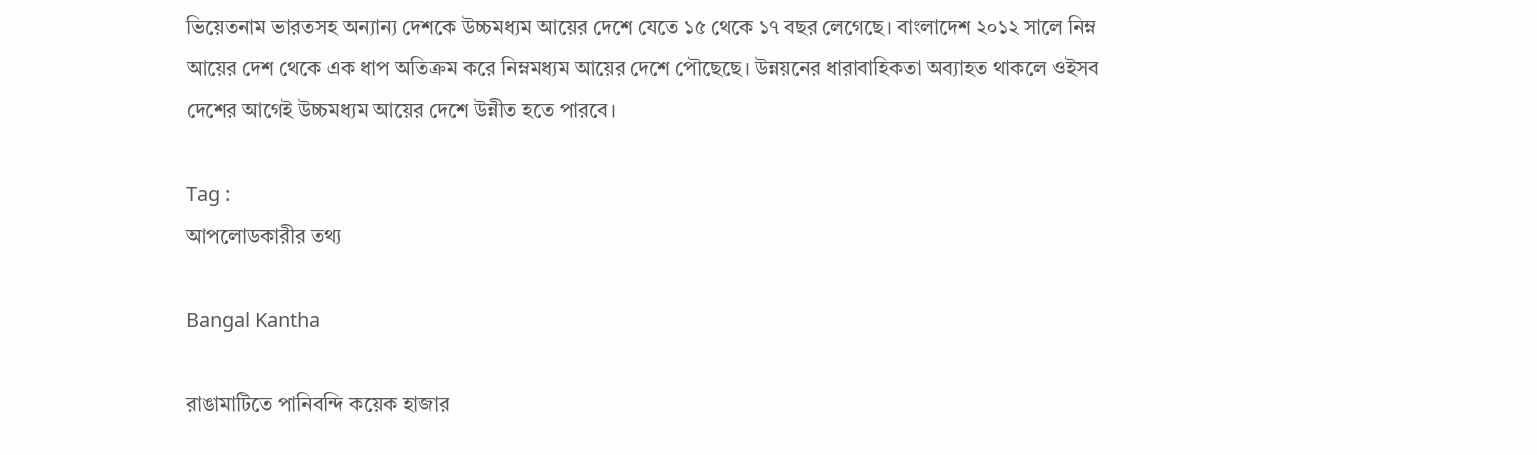ভিয়েতনাম ভারতসহ অন্যান্য দেশকে উচ্চমধ্যম আয়ের দেশে যেতে ১৫ থেকে ১৭ বছর লেগেছে। বাংলাদেশ ২০১২ সালে নিম্ন আয়ের দেশ থেকে এক ধাপ অতিক্রম করে নিম্নমধ্যম আয়ের দেশে পৌছেছে। উন্নয়নের ধারাবাহিকতা অব্যাহত থাকলে ওইসব দেশের আগেই উচ্চমধ্যম আয়ের দেশে উন্নীত হতে পারবে।

Tag :
আপলোডকারীর তথ্য

Bangal Kantha

রাঙামাটিতে পানিবন্দি কয়েক হাজার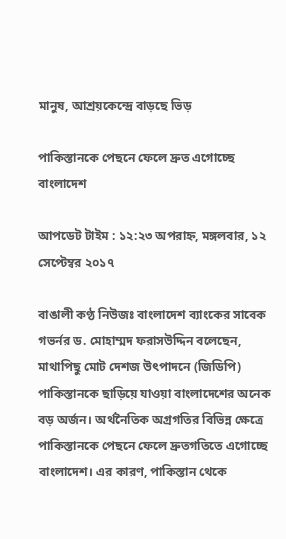মানুষ, আশ্রয়কেন্দ্রে বাড়ছে ভিড়

পাকিস্তানকে পেছনে ফেলে দ্রুত এগোচ্ছে বাংলাদেশ

আপডেট টাইম : ১২:২৩ অপরাহ্ন, মঙ্গলবার, ১২ সেপ্টেম্বর ২০১৭

বাঙালী কণ্ঠ নিউজঃ বাংলাদেশ ব্যাংকের সাবেক গভর্নর ড. মোহাম্মদ ফরাসউদ্দিন বলেছেন, মাথাপিছু মোট দেশজ উৎপাদনে (জিডিপি) পাকিস্তানকে ছাড়িয়ে যাওয়া বাংলাদেশের অনেক বড় অর্জন। অর্থনৈতিক অগ্রগতির বিভিন্ন ক্ষেত্রে পাকিস্তানকে পেছনে ফেলে দ্রুতগতিতে এগোচ্ছে বাংলাদেশ। এর কারণ, পাকিস্তান থেকে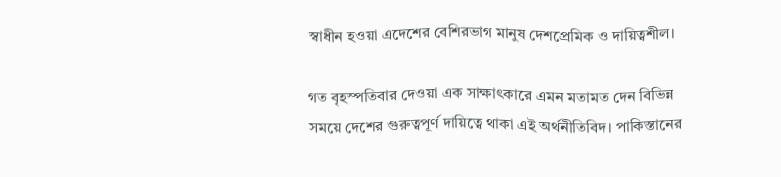স্বাধীন হওয়া এদেশের বেশিরভাগ মানুষ দেশপ্রেমিক ও দায়িত্বশীল।

গত বৃহস্পতিবার দেওয়া এক সাক্ষাৎকারে এমন মতামত দেন বিভিন্ন সময়ে দেশের গুরুত্বপূর্ণ দায়িত্বে থাকা এই অর্থনীতিবিদ। পাকিস্তানের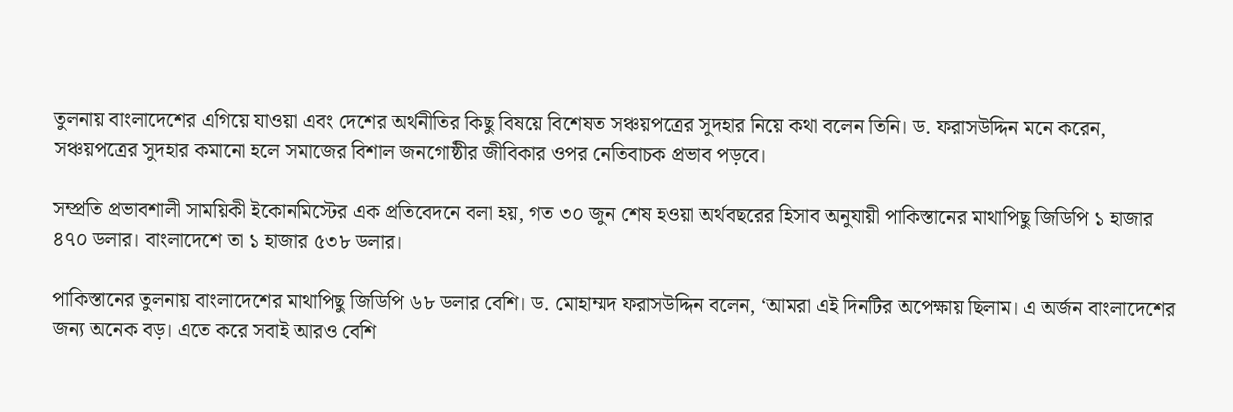তুলনায় বাংলাদেশের এগিয়ে যাওয়া এবং দেশের অর্থনীতির কিছু বিষয়ে বিশেষত সঞ্চয়পত্রের সুদহার নিয়ে কথা বলেন তিনি। ড. ফরাসউদ্দিন মনে করেন, সঞ্চয়পত্রের সুদহার কমানো হলে সমাজের বিশাল জনগোষ্ঠীর জীবিকার ওপর নেতিবাচক প্রভাব পড়বে।

সম্প্রতি প্রভাবশালী সাময়িকী ইকোনমিস্টের এক প্রতিবেদনে বলা হয়, গত ৩০ জুন শেষ হওয়া অর্থবছরের হিসাব অনুযায়ী পাকিস্তানের মাথাপিছু জিডিপি ১ হাজার ৪৭০ ডলার। বাংলাদেশে তা ১ হাজার ৫৩৮ ডলার।

পাকিস্তানের তুলনায় বাংলাদেশের মাথাপিছু জিডিপি ৬৮ ডলার বেশি। ড. মোহাম্মদ ফরাসউদ্দিন বলেন, ‘আমরা এই দিনটির অপেক্ষায় ছিলাম। এ অর্জন বাংলাদেশের জন্য অনেক বড়। এতে করে সবাই আরও বেশি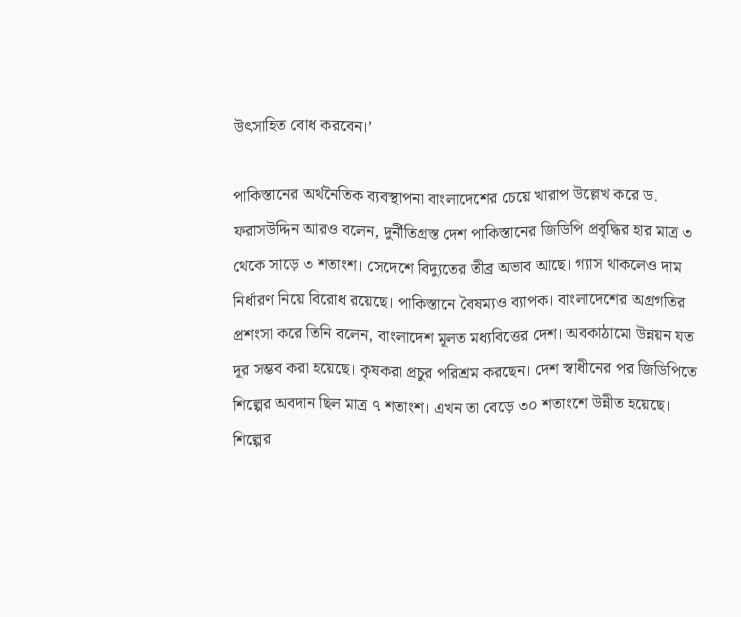উৎসাহিত বোধ করবেন।’

পাকিস্তানের অর্থনৈতিক ব্যবস্থাপনা বাংলাদেশের চেয়ে খারাপ উল্লেখ করে ড. ফরাসউদ্দিন আরও বলেন, দুর্নীতিগ্রস্ত দেশ পাকিস্তানের জিডিপি প্রবৃদ্ধির হার মাত্র ৩ থেকে সাড়ে ৩ শতাংশ। সেদেশে বিদ্যুতের তীব্র অভাব আছে। গ্যাস থাকলেও দাম নির্ধারণ নিয়ে বিরোধ রয়েছে। পাকিস্তানে বৈষম্যও ব্যাপক। বাংলাদেশের অগ্রগতির প্রশংসা করে তিনি বলেন, বাংলাদেশ মূলত মধ্যবিত্তের দেশ। অবকাঠামো উন্নয়ন যত দূর সম্ভব করা হয়েছে। কৃষকরা প্রচুর পরিশ্রম করছেন। দেশ স্বাধীনের পর জিডিপিতে শিল্পের অবদান ছিল মাত্র ৭ শতাংশ। এখন তা বেড়ে ৩০ শতাংশে উন্নীত হয়েছে। শিল্পের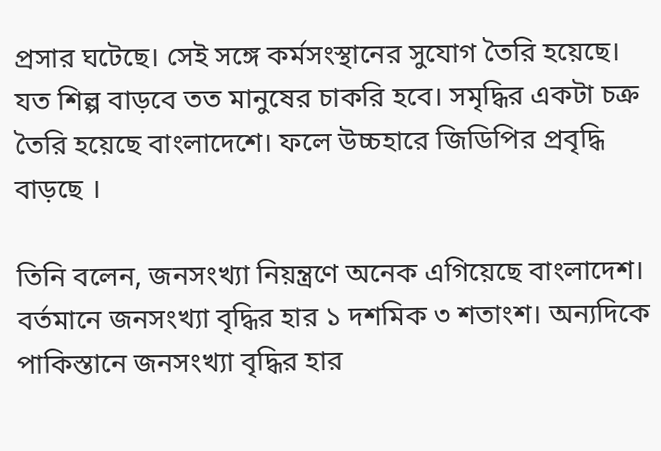প্রসার ঘটেছে। সেই সঙ্গে কর্মসংস্থানের সুযোগ তৈরি হয়েছে। যত শিল্প বাড়বে তত মানুষের চাকরি হবে। সমৃদ্ধির একটা চক্র তৈরি হয়েছে বাংলাদেশে। ফলে উচ্চহারে জিডিপির প্রবৃদ্ধি বাড়ছে ।

তিনি বলেন, জনসংখ্যা নিয়ন্ত্রণে অনেক এগিয়েছে বাংলাদেশ। বর্তমানে জনসংখ্যা বৃদ্ধির হার ১ দশমিক ৩ শতাংশ। অন্যদিকে পাকিস্তানে জনসংখ্যা বৃদ্ধির হার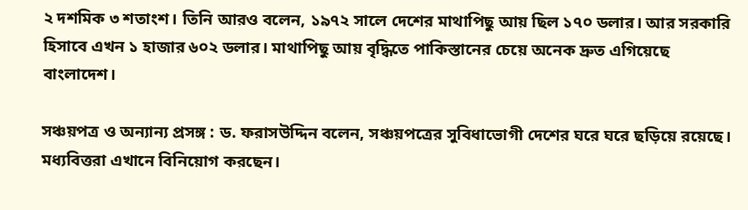২ দশমিক ৩ শতাংশ। তিনি আরও বলেন, ১৯৭২ সালে দেশের মাথাপিছু আয় ছিল ১৭০ ডলার। আর সরকারি হিসাবে এখন ১ হাজার ৬০২ ডলার। মাথাপিছু আয় বৃদ্ধিতে পাকিস্তানের চেয়ে অনেক দ্রুত এগিয়েছে বাংলাদেশ।

সঞ্চয়পত্র ও অন্যান্য প্রসঙ্গ : ড. ফরাসউদ্দিন বলেন, সঞ্চয়পত্রের সুবিধাভোগী দেশের ঘরে ঘরে ছড়িয়ে রয়েছে। মধ্যবিত্তরা এখানে বিনিয়োগ করছেন।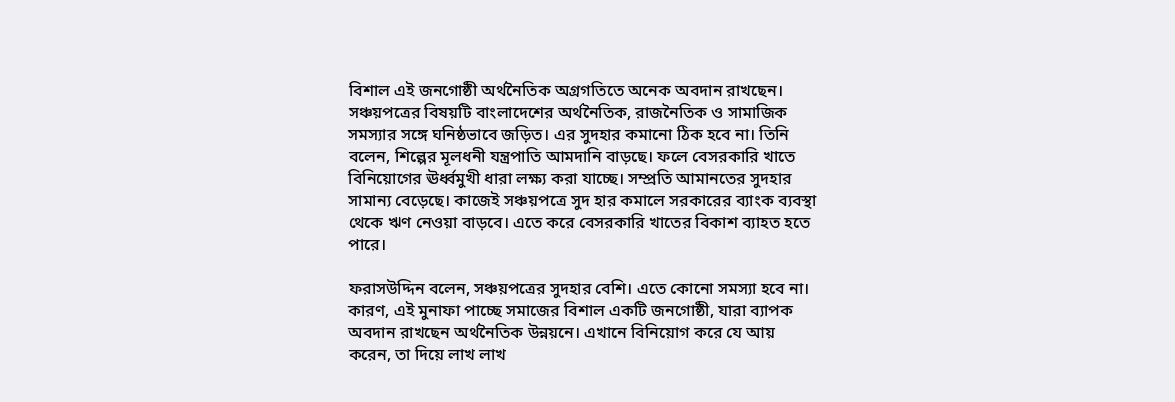বিশাল এই জনগোষ্ঠী অর্থনৈতিক অগ্রগতিতে অনেক অবদান রাখছেন। সঞ্চয়পত্রের বিষয়টি বাংলাদেশের অর্থনৈতিক, রাজনৈতিক ও সামাজিক সমস্যার সঙ্গে ঘনিষ্ঠভাবে জড়িত। এর সুদহার কমানো ঠিক হবে না। তিনি বলেন, শিল্পের মূলধনী যন্ত্রপাতি আমদানি বাড়ছে। ফলে বেসরকারি খাতে বিনিয়োগের ঊর্ধ্বমুখী ধারা লক্ষ্য করা যাচ্ছে। সম্প্রতি আমানতের সুদহার সামান্য বেড়েছে। কাজেই সঞ্চয়পত্রে সুদ হার কমালে সরকারের ব্যাংক ব্যবস্থা থেকে ঋণ নেওয়া বাড়বে। এতে করে বেসরকারি খাতের বিকাশ ব্যাহত হতে পারে।

ফরাসউদ্দিন বলেন, সঞ্চয়পত্রের সুদহার বেশি। এতে কোনো সমস্যা হবে না। কারণ, এই মুনাফা পাচ্ছে সমাজের বিশাল একটি জনগোষ্ঠী, যারা ব্যাপক অবদান রাখছেন অর্থনৈতিক উন্নয়নে। এখানে বিনিয়োগ করে যে আয় করেন, তা দিয়ে লাখ লাখ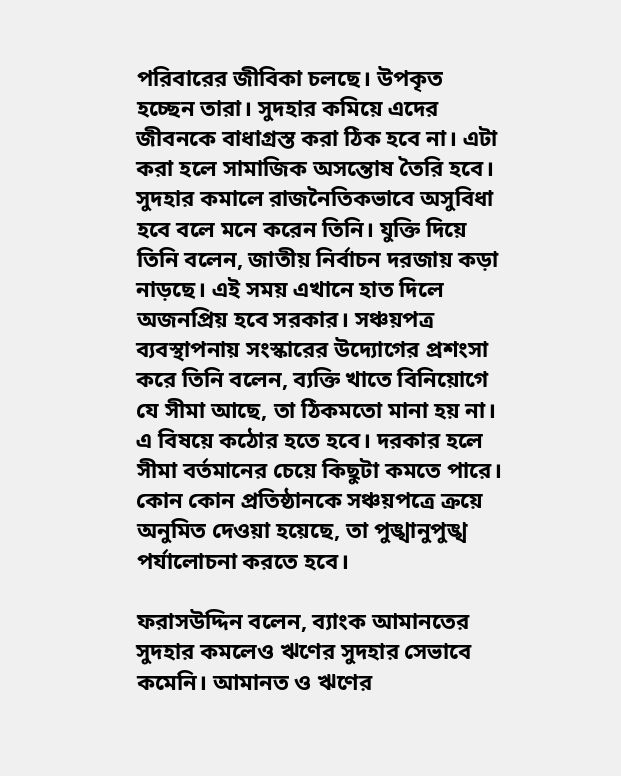পরিবারের জীবিকা চলছে। উপকৃত হচ্ছেন তারা। সুদহার কমিয়ে এদের জীবনকে বাধাগ্রস্ত করা ঠিক হবে না। এটা করা হলে সামাজিক অসন্তোষ তৈরি হবে। সুদহার কমালে রাজনৈতিকভাবে অসুবিধা হবে বলে মনে করেন তিনি। যুক্তি দিয়ে তিনি বলেন, জাতীয় নির্বাচন দরজায় কড়া নাড়ছে। এই সময় এখানে হাত দিলে অজনপ্রিয় হবে সরকার। সঞ্চয়পত্র ব্যবস্থাপনায় সংস্কারের উদ্যোগের প্রশংসা করে তিনি বলেন, ব্যক্তি খাতে বিনিয়োগে যে সীমা আছে, তা ঠিকমতো মানা হয় না। এ বিষয়ে কঠোর হতে হবে। দরকার হলে সীমা বর্তমানের চেয়ে কিছুটা কমতে পারে। কোন কোন প্রতিষ্ঠানকে সঞ্চয়পত্রে ক্রয়ে অনুমিত দেওয়া হয়েছে, তা পুঙ্খানুপুঙ্খ পর্যালোচনা করতে হবে।

ফরাসউদ্দিন বলেন, ব্যাংক আমানতের সুদহার কমলেও ঋণের সুদহার সেভাবে কমেনি। আমানত ও ঋণের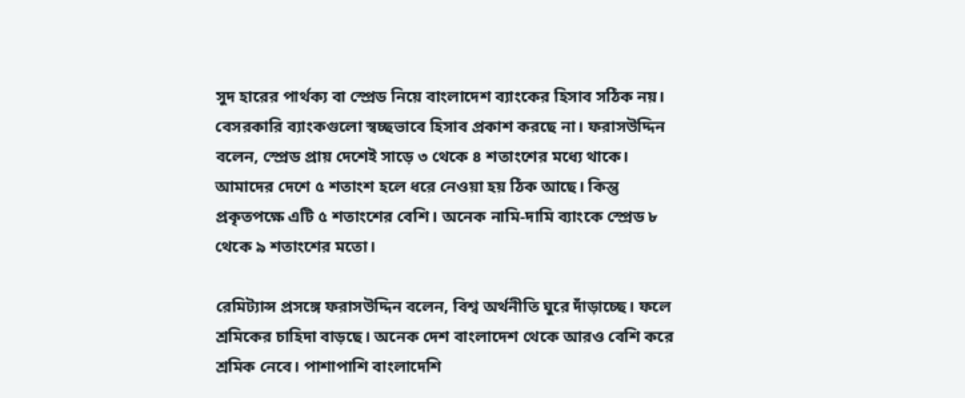সুদ হারের পার্থক্য বা স্প্রেড নিয়ে বাংলাদেশ ব্যাংকের হিসাব সঠিক নয়। বেসরকারি ব্যাংকগুলো স্বচ্ছভাবে হিসাব প্রকাশ করছে না। ফরাসউদ্দিন বলেন, স্প্রেড প্রায় দেশেই সাড়ে ৩ থেকে ৪ শতাংশের মধ্যে থাকে। আমাদের দেশে ৫ শতাংশ হলে ধরে নেওয়া হয় ঠিক আছে। কিন্তু প্রকৃতপক্ষে এটি ৫ শতাংশের বেশি। অনেক নামি-দামি ব্যাংকে স্প্রেড ৮ থেকে ৯ শতাংশের মতো।

রেমিট্যান্স প্রসঙ্গে ফরাসউদ্দিন বলেন, বিশ্ব অর্থনীতি ঘুরে দাঁড়াচ্ছে। ফলে শ্রমিকের চাহিদা বাড়ছে। অনেক দেশ বাংলাদেশ থেকে আরও বেশি করে শ্রমিক নেবে। পাশাপাশি বাংলাদেশি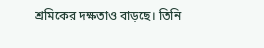শ্রমিকের দক্ষতাও বাড়ছে। তিনি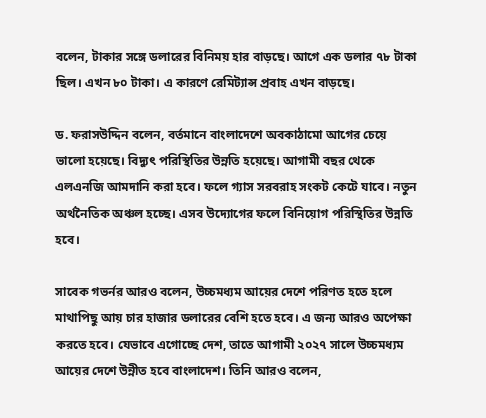বলেন, টাকার সঙ্গে ডলারের বিনিময় হার বাড়ছে। আগে এক ডলার ৭৮ টাকা ছিল। এখন ৮০ টাকা। এ কারণে রেমিট্যান্স প্রবাহ এখন বাড়ছে।

ড. ফরাসউদ্দিন বলেন, বর্তমানে বাংলাদেশে অবকাঠামো আগের চেয়ে ভালো হয়েছে। বিদ্যুৎ পরিস্থিতির উন্নতি হয়েছে। আগামী বছর থেকে এলএনজি আমদানি করা হবে। ফলে গ্যাস সরবরাহ সংকট কেটে যাবে। নতুন অর্থনৈতিক অঞ্চল হচ্ছে। এসব উদ্যোগের ফলে বিনিয়োগ পরিস্থিতির উন্নতি হবে।

সাবেক গভর্নর আরও বলেন, উচ্চমধ্যম আয়ের দেশে পরিণত হতে হলে মাথাপিছু আয় চার হাজার ডলারের বেশি হতে হবে। এ জন্য আরও অপেক্ষা করতে হবে। যেভাবে এগোচ্ছে দেশ, তাতে আগামী ২০২৭ সালে উচ্চমধ্যম আয়ের দেশে উন্নীত হবে বাংলাদেশ। তিনি আরও বলেন,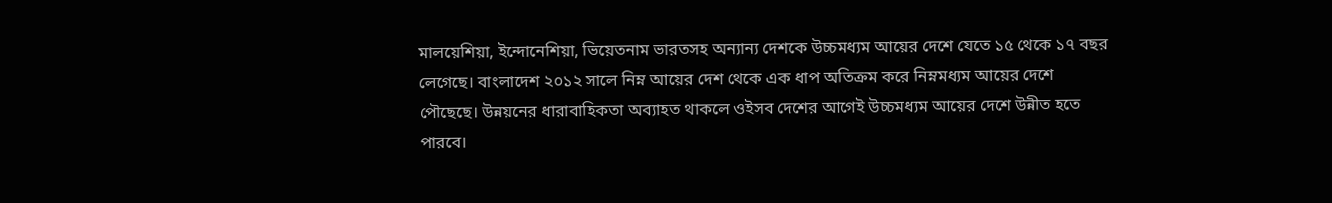মালয়েশিয়া, ইন্দোনেশিয়া, ভিয়েতনাম ভারতসহ অন্যান্য দেশকে উচ্চমধ্যম আয়ের দেশে যেতে ১৫ থেকে ১৭ বছর লেগেছে। বাংলাদেশ ২০১২ সালে নিম্ন আয়ের দেশ থেকে এক ধাপ অতিক্রম করে নিম্নমধ্যম আয়ের দেশে পৌছেছে। উন্নয়নের ধারাবাহিকতা অব্যাহত থাকলে ওইসব দেশের আগেই উচ্চমধ্যম আয়ের দেশে উন্নীত হতে পারবে।